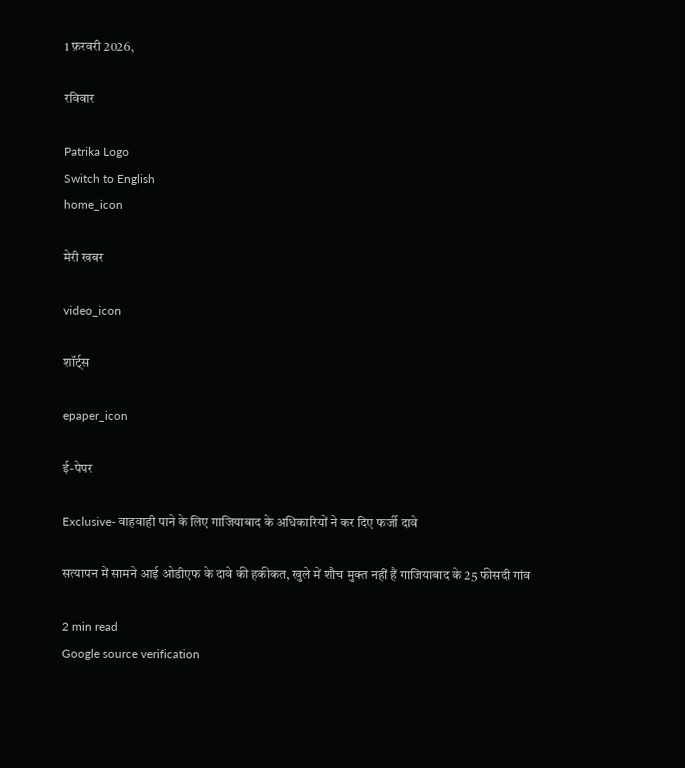1 फ़रवरी 2026,

रविवार

Patrika Logo
Switch to English
home_icon

मेरी खबर

video_icon

शॉर्ट्स

epaper_icon

ई-पेपर

Exclusive- वाहवाही पाने के लिए गाजियाबाद के अधिकारियों ने कर दिए फर्जी दावे

सत्यापन में सामने आई ओडीएफ के दावे की हकीकत, खुले में शौच मुक्त नहीं हैं गाजियाबाद के 25 फीसदी गांव

2 min read
Google source verification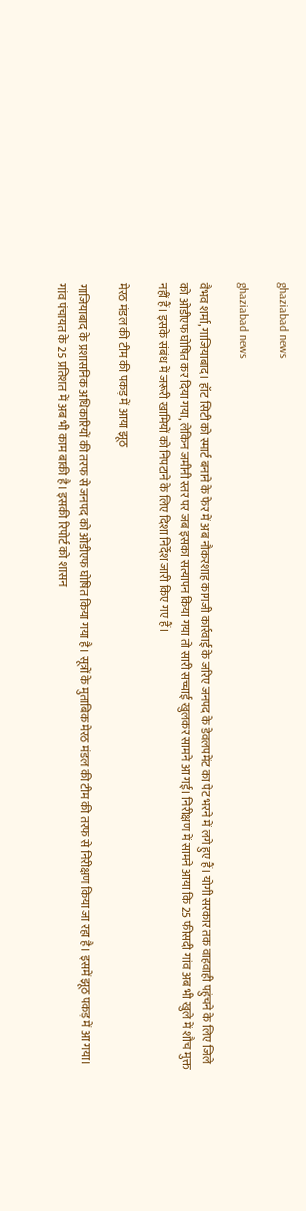ghaziabad news

ghaziabad news

वैभव शर्मा, गाजियाबाद। हॉट सिटी को स्मार्ट बनाने के फेर में अब नौकरशाह कागजी कार्रवाई के जरिए जनपद के डेवलपमेंट का पेट भरने में लगे हुए हैं। योगी सरकार तक वाहवाही पहुंचने के लिए जिले को ओडीएफ घोषित कर दिया गया, लेकिन जमीनी स्तर पर जब इसका सत्यापन किया गया तो सारी सच्चाई खुलकर सामने आ गई। निरीक्षण में सामने आया कि 25 फीसदी गांव अब भी खुले में शौच मुक्त नहीं हैं। इसके संबंध में जरूरी खामियों को निपटाने के लिए दिशा निर्देश जारी किए गए हैं।

मेरठ मंडल की टीम की पकड़ में आया झूठ

गाजियाबाद के प्रशासनिक अधिकारियों की तरफ से जनपद को ओडीएफ घोषित किया गया है। सूत्रों के मुताबिक मेरठ मंडल की टीम की तरफ से निरीक्षण किया जा रहा है। इसमें झूठ पकड़ में आ गया। गांव पंचायत के 25 प्रतिशत में अब भी काम बाकी है। इसकी रिपोर्ट को शासन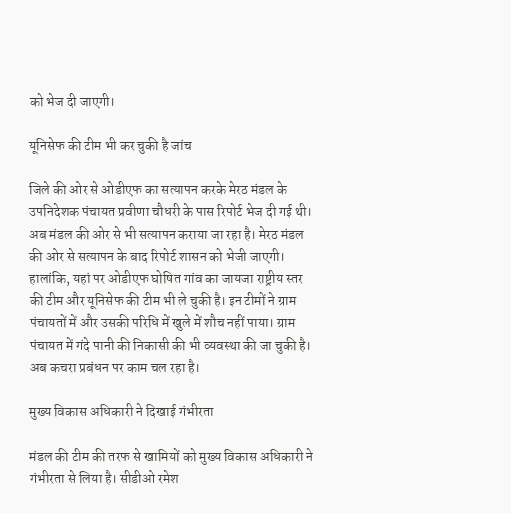को भेज दी जाएगी।

यूनिसेफ की टीम भी कर चुकी है जांच

जिले की ओर से ओडीएफ का सत्यापन करके मेरठ मंडल के उपनिदेशक पंचायत प्रवीणा चौधरी के पास रिपोर्ट भेज दी गई थी। अब मंडल की ओर से भी सत्यापन कराया जा रहा है। मेरठ मंडल की ओर से सत्यापन के बाद रिपोर्ट शासन को भेजी जाएगी। हालांकि, यहां पर ओडीएफ घोषित गांव का जायजा राष्ट्रीय स्तर की टीम और यूनिसेफ की टीम भी ले चुकी है। इन टीमों ने ग्राम पंचायतों में और उसकी परिधि में खुले में शौच नहीं पाया। ग्राम पंचायत में गंदे पानी की निकासी की भी व्यवस्था की जा चुकी है। अब कचरा प्रबंधन पर काम चल रहा है।

मुख्य विकास अधिकारी ने दिखाई गंभीरता

मंडल की टीम की तरफ से खामियों को मुख्य विकास अधिकारी ने गंभीरता से लिया है। सीडीओ रमेश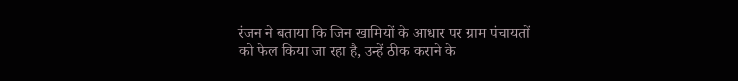रंजन ने बताया कि जिन खामियों के आधार पर ग्राम पंचायतों को फेल किया जा रहा है, उन्हें ठीक कराने के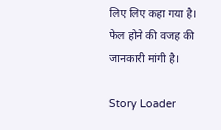लिए लिए कहा गया है। फेल होने की वजह की जानकारी मांगी है।

Story Loader